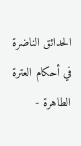الحدائق الناضرة في أحكام العترة الطاهرة -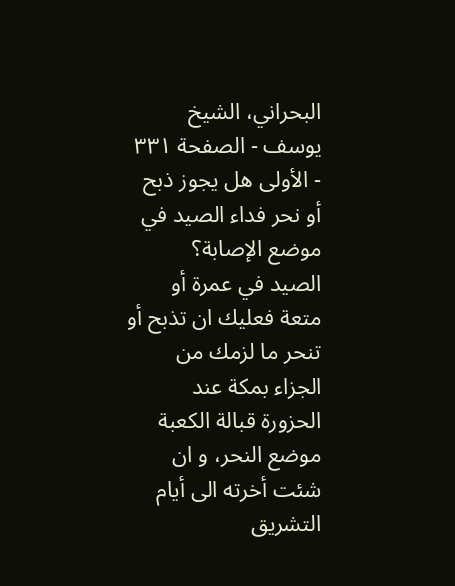البحراني، الشيخ يوسف - الصفحة ٣٣١ - الأولى هل يجوز ذبح أو نحر فداء الصيد في موضع الإصابة؟
الصيد في عمرة أو متعة فعليك ان تذبح أو تنحر ما لزمك من الجزاء بمكة عند الحزورة قبالة الكعبة موضع النحر، و ان شئت أخرته الى أيام التشريق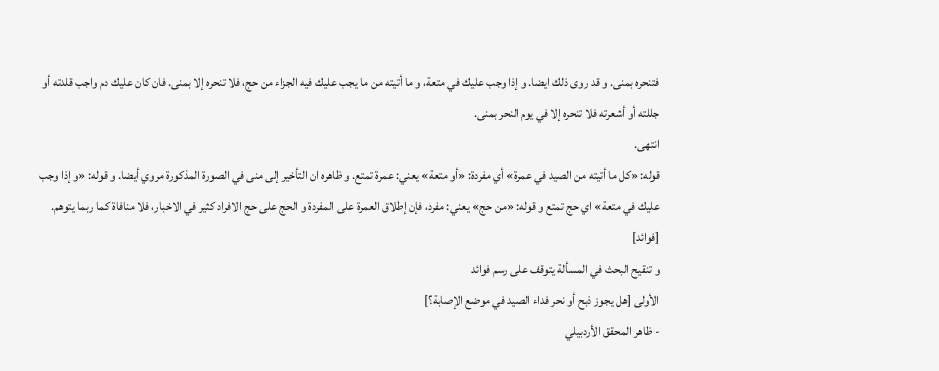فتنحره بمنى. و قد روى ذلك ايضا. و إذا وجب عليك في متعة، و ما أتيته من ما يجب عليك فيه الجزاء من حج، فلا تنحره إلا بمنى. فان كان عليك دم واجب قلدته أو جللته أو أشعرته فلا تنحره إلا في يوم النحر بمنى.
انتهى.
قوله: «كل ما أتيته من الصيد في عمرة» أي مفردة: «أو متعة» يعني: عمرة تمتع. و ظاهره ان التأخير إلى منى في الصورة المذكورة مروي أيضا. و قوله: «و إذا وجب عليك في متعة» اي حج تمتع و قوله: «من حج» يعني: مفرد، فإن إطلاق العمرة على المفردة و الحج على حج الافراد كثير في الاخبار، فلا منافاة كما ربما يتوهم.
[فوائد]
و تنقيح البحث في المسألة يتوقف على رسم فوائد
الأولى [هل يجوز ذبح أو نحر فداء الصيد في موضع الإصابة؟]
- ظاهر المحقق الأردبيلي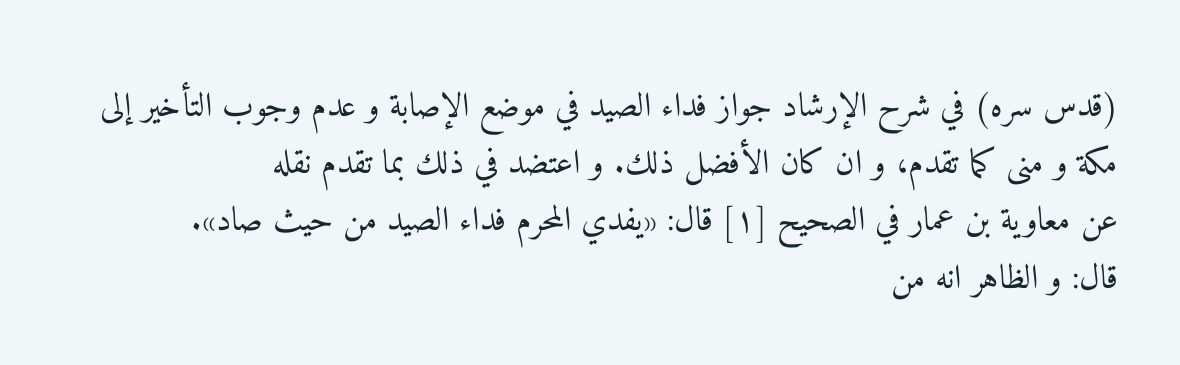(قدس سره) في شرح الإرشاد جواز فداء الصيد في موضع الإصابة و عدم وجوب التأخير إلى مكة و منى كما تقدم، و ان كان الأفضل ذلك. و اعتضد في ذلك بما تقدم نقله
عن معاوية بن عمار في الصحيح [١] قال: «يفدي المحرم فداء الصيد من حيث صاد».
قال: و الظاهر انه من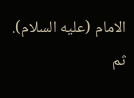الامام (عليه السلام). ثم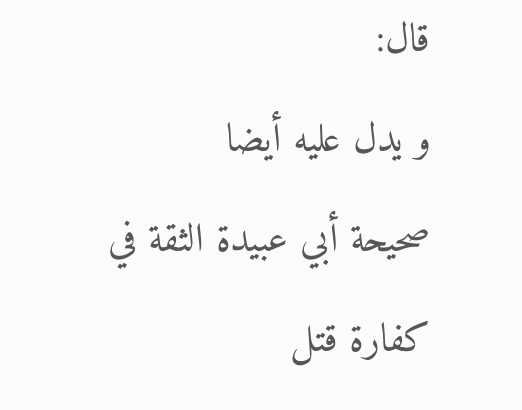قال:
و يدل عليه أيضا
صحيحة أبي عبيدة الثقة في كفارة قتل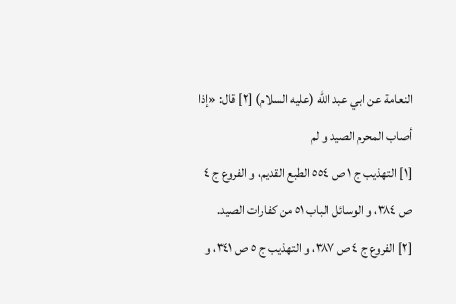النعامة عن ابي عبد الله (عليه السلام) [٢] قال: «إذا أصاب المحرم الصيد و لم
[١] التهذيب ج ١ ص ٥٥٤ الطبع القديم، و الفروع ج ٤ ص ٣٨٤، و الوسائل الباب ٥١ من كفارات الصيد.
[٢] الفروع ج ٤ ص ٣٨٧، و التهذيب ج ٥ ص ٣٤١، و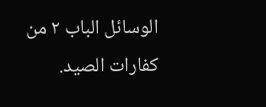الوسائل الباب ٢ من كفارات الصيد.